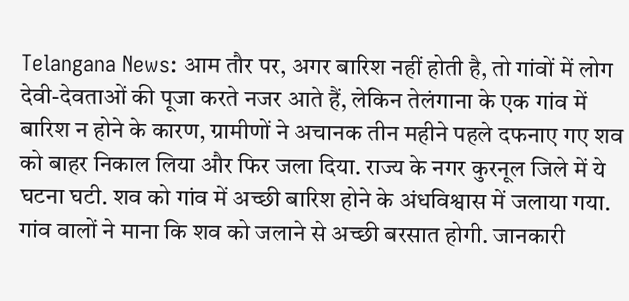Telangana News: आम तौर पर, अगर बारिश नहीं होती है, तो गांवों में लोग देवी-देवताओं की पूजा करते नजर आते हैं, लेकिन तेलंगाना के एक गांव में बारिश न होने के कारण, ग्रामीणों ने अचानक तीन महीने पहले दफनाए गए शव को बाहर निकाल लिया और फिर जला दिया. राज्य के नगर कुरनूल जिले में ये घटना घटी. शव को गांव में अच्छी बारिश होने के अंधविश्वास में जलाया गया.
गांव वालों ने माना कि शव को जलाने से अच्छी बरसात होगी. जानकारी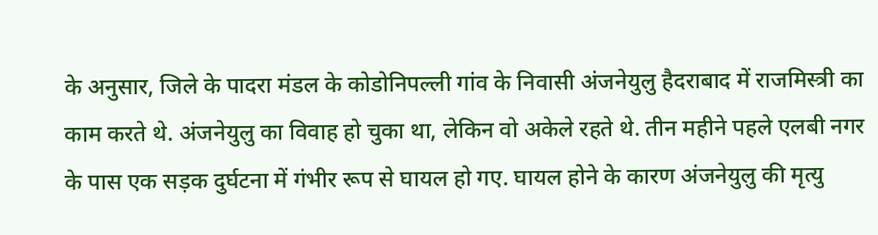के अनुसार, जिले के पादरा मंडल के कोडोनिपल्ली गांव के निवासी अंजनेयुलु हैदराबाद में राजमिस्त्री का काम करते थे. अंजनेयुलु का विवाह हो चुका था, लेकिन वो अकेले रहते थे. तीन महीने पहले एलबी नगर के पास एक सड़क दुर्घटना में गंभीर रूप से घायल हो गए. घायल होने के कारण अंजनेयुलु की मृत्यु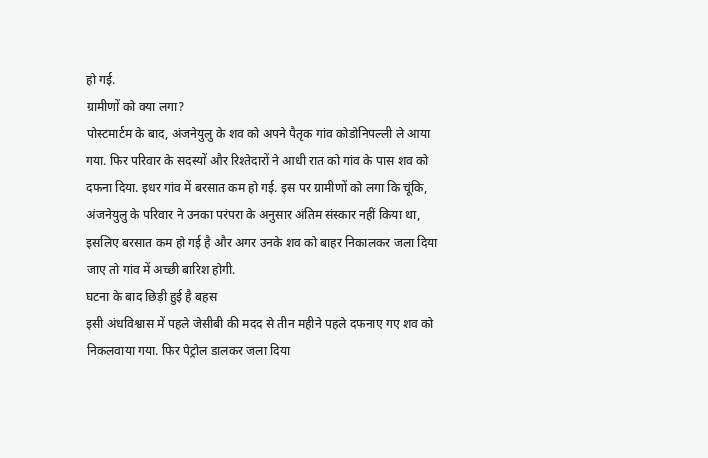हो गई.
ग्रामीणों को क्या लगा?
पोस्टमार्टम के बाद, अंजनेयुलु के शव को अपने पैतृक गांव कोडोनिपल्ली ले आया गया. फिर परिवार के सदस्यों और रिश्तेदारों ने आधी रात को गांव के पास शव को दफना दिया. इधर गांव में बरसात कम हो गई. इस पर ग्रामीणों को लगा कि चूंकि, अंजनेयुलु के परिवार ने उनका परंपरा के अनुसार अंतिम संस्कार नहीं किया था, इसलिए बरसात कम हो गई है और अगर उनके शव को बाहर निकालकर जला दिया जाए तो गांव में अच्छी बारिश होगी.
घटना के बाद छिड़ी हुई है बहस
इसी अंधविश्वास में पहले जेसीबी की मदद से तीन महीने पहले दफनाए गए शव को निकलवाया गया. फिर पेट्रोल डालकर जला दिया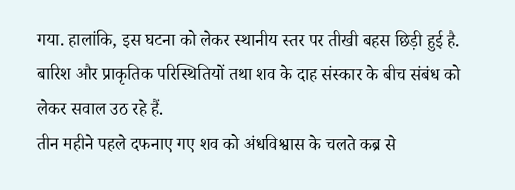गया. हालांकि, इस घटना को लेकर स्थानीय स्तर पर तीखी बहस छिड़ी हुई है. बारिश और प्राकृतिक परिस्थितियों तथा शव के दाह संस्कार के बीच संबंध को लेकर सवाल उठ रहे हैं.
तीन महीने पहले दफनाए गए शव को अंधविश्वास के चलते कब्र से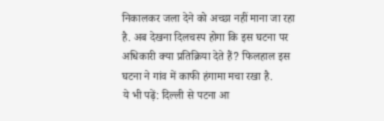निकालकर जला देने को अच्छा नहीं माना जा रहा है. अब देखना दिलचस्प होगा कि इस घटना पर अधिकारी क्या प्रतिक्रिया देते हैं? फिलहाल इस घटना ने गांव में काफी हंगामा मचा रखा है.
ये भी पढ़ें: दिल्ली से पटना आ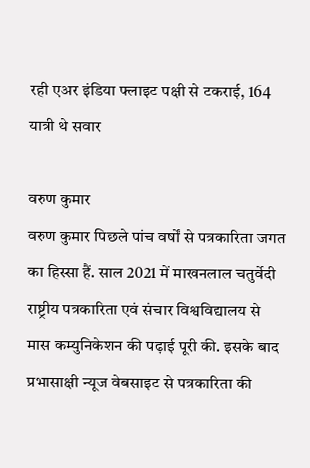रही एअर इंडिया फ्लाइट पक्षी से टकराई, 164 यात्री थे सवार

वरुण कुमार
वरुण कुमार पिछले पांच वर्षों से पत्रकारिता जगत का हिस्सा हैं. साल 2021 में माखनलाल चतुर्वेदी राष्ट्रीय पत्रकारिता एवं संचार विश्वविद्यालय से मास कम्युनिकेशन की पढ़ाई पूरी की. इसके बाद प्रभासाक्षी न्यूज वेबसाइट से पत्रकारिता की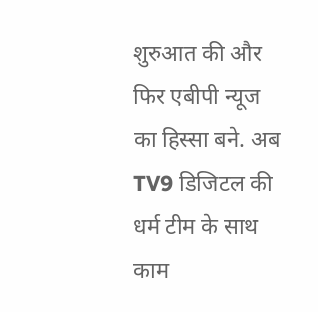शुरुआत की और फिर एबीपी न्यूज का हिस्सा बने. अब TV9 डिजिटल की धर्म टीम के साथ काम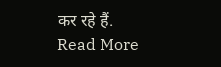कर रहे हैं.
Read More